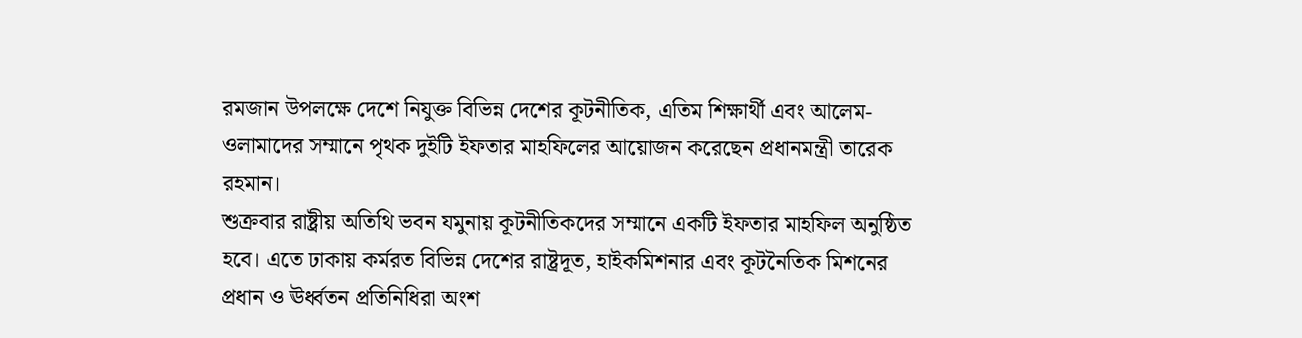রমজান উপলক্ষে দেশে নিযুক্ত বিভিন্ন দেশের কূটনীতিক, এতিম শিক্ষার্থী এবং আলেম-ওলামাদের সম্মানে পৃথক দুইটি ইফতার মাহফিলের আয়োজন করেছেন প্রধানমন্ত্রী তারেক রহমান।
শুক্রবার রাষ্ট্রীয় অতিথি ভবন যমুনায় কূটনীতিকদের সম্মানে একটি ইফতার মাহফিল অনুষ্ঠিত হবে। এতে ঢাকায় কর্মরত বিভিন্ন দেশের রাষ্ট্রদূত, হাইকমিশনার এবং কূটনৈতিক মিশনের প্রধান ও ঊর্ধ্বতন প্রতিনিধিরা অংশ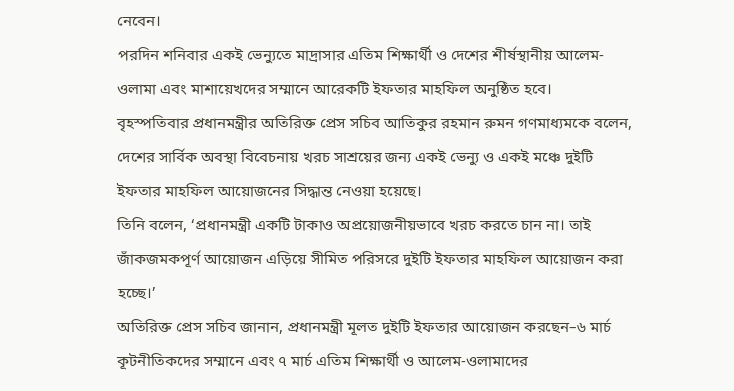নেবেন।
পরদিন শনিবার একই ভেন্যুতে মাদ্রাসার এতিম শিক্ষার্থী ও দেশের শীর্ষস্থানীয় আলেম-ওলামা এবং মাশায়েখদের সম্মানে আরেকটি ইফতার মাহফিল অনুষ্ঠিত হবে।
বৃহস্পতিবার প্রধানমন্ত্রীর অতিরিক্ত প্রেস সচিব আতিকুর রহমান রুমন গণমাধ্যমকে বলেন, দেশের সার্বিক অবস্থা বিবেচনায় খরচ সাশ্রয়ের জন্য একই ভেন্যু ও একই মঞ্চে দুইটি ইফতার মাহফিল আয়োজনের সিদ্ধান্ত নেওয়া হয়েছে।
তিনি বলেন, ‘প্রধানমন্ত্রী একটি টাকাও অপ্রয়োজনীয়ভাবে খরচ করতে চান না। তাই জাঁকজমকপূর্ণ আয়োজন এড়িয়ে সীমিত পরিসরে দুইটি ইফতার মাহফিল আয়োজন করা হচ্ছে।’
অতিরিক্ত প্রেস সচিব জানান, প্রধানমন্ত্রী মূলত দুইটি ইফতার আয়োজন করছেন–৬ মার্চ কূটনীতিকদের সম্মানে এবং ৭ মার্চ এতিম শিক্ষার্থী ও আলেম-ওলামাদের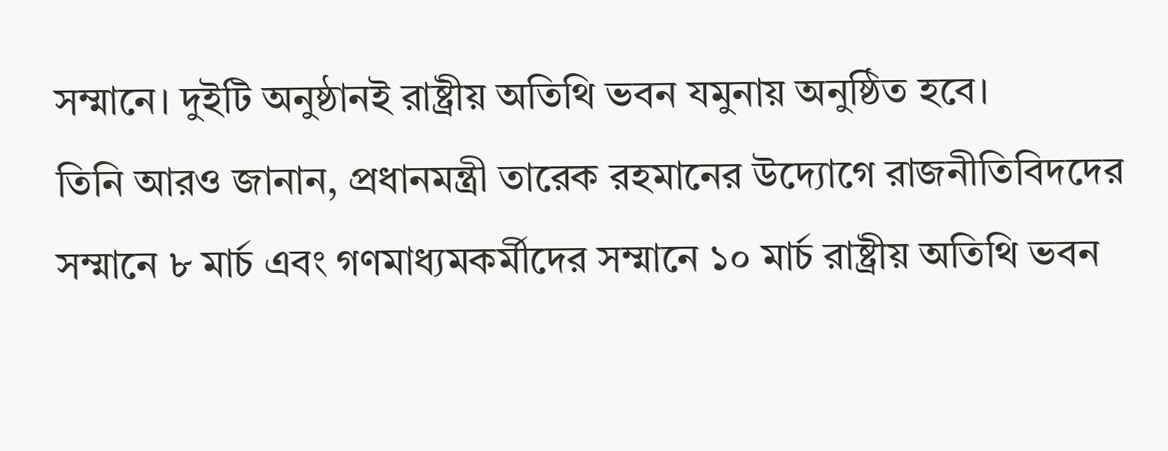সম্মানে। দুইটি অনুষ্ঠানই রাষ্ট্রীয় অতিথি ভবন যমুনায় অনুষ্ঠিত হবে।
তিনি আরও জানান, প্রধানমন্ত্রী তারেক রহমানের উদ্যোগে রাজনীতিবিদদের সম্মানে ৮ মার্চ এবং গণমাধ্যমকর্মীদের সম্মানে ১০ মার্চ রাষ্ট্রীয় অতিথি ভবন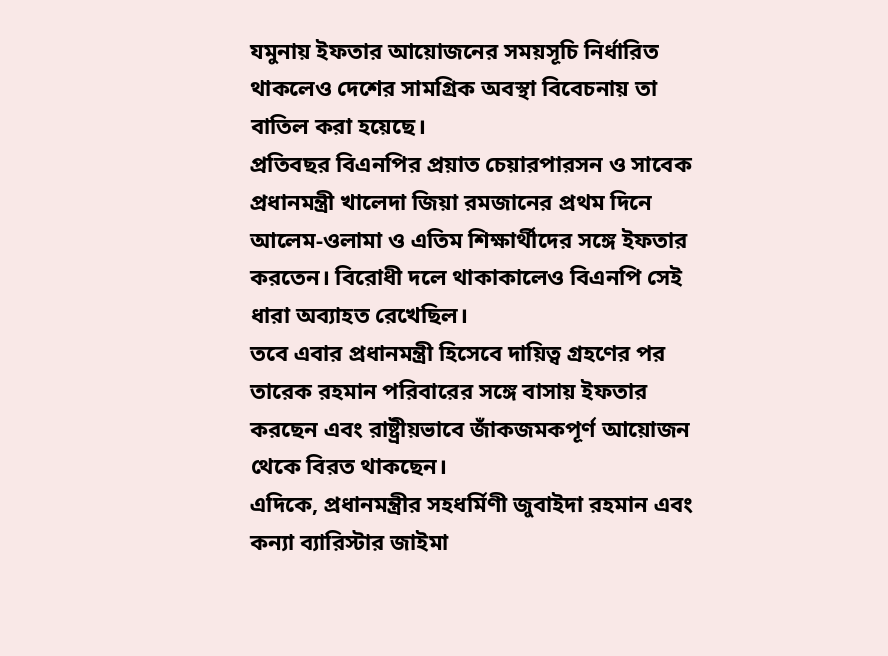যমুনায় ইফতার আয়োজনের সময়সূচি নির্ধারিত থাকলেও দেশের সামগ্রিক অবস্থা বিবেচনায় তা বাতিল করা হয়েছে।
প্রতিবছর বিএনপির প্রয়াত চেয়ারপারসন ও সাবেক প্রধানমন্ত্রী খালেদা জিয়া রমজানের প্রথম দিনে আলেম-ওলামা ও এতিম শিক্ষার্থীদের সঙ্গে ইফতার করতেন। বিরোধী দলে থাকাকালেও বিএনপি সেই ধারা অব্যাহত রেখেছিল।
তবে এবার প্রধানমন্ত্রী হিসেবে দায়িত্ব গ্রহণের পর তারেক রহমান পরিবারের সঙ্গে বাসায় ইফতার করছেন এবং রাষ্ট্রীয়ভাবে জাঁকজমকপূর্ণ আয়োজন থেকে বিরত থাকছেন।
এদিকে, প্রধানমন্ত্রীর সহধর্মিণী জুবাইদা রহমান এবং কন্যা ব্যারিস্টার জাইমা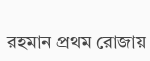রহমান প্রথম রোজায়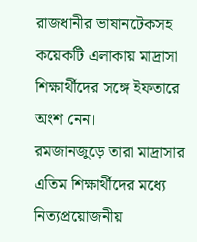রাজধানীর ভাষানটেকসহ কয়েকটি এলাকায় মাদ্রাসা শিক্ষার্থীদের সঙ্গে ইফতারে অংশ নেন।
রমজানজুড়ে তারা মাদ্রাসার এতিম শিক্ষার্থীদের মধ্যে নিত্যপ্রয়োজনীয়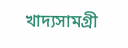খাদ্যসামগ্রী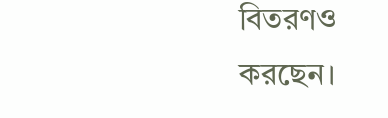বিতরণও করছেন।